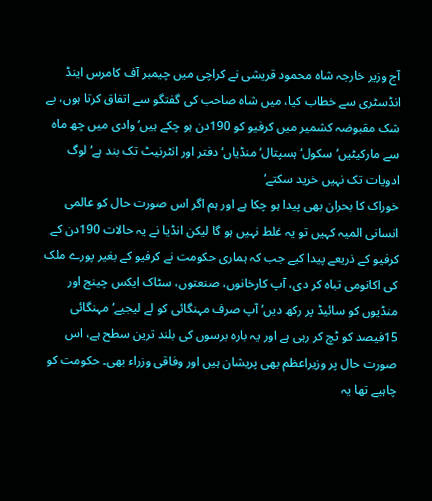آج وزیر خارجہ شاہ محمود قریشی نے کراچی میں چیمبر آف کامرس اینڈ انڈسٹری سے خطاب کیا، میں شاہ صاحب کی گفتگو سے اتفاق کرتا ہوں، بے شک مقبوضہ کشمیر میں کرفیو کو 190دن ہو چکے ہیں‘ وادی میں چھ ماہ سے مارکیٹیں‘ سکول‘ ہسپتال‘ منڈیاں‘ دفتر اور انٹرنیٹ تک بند ہے‘ لوگ ادویات تک نہیں خرید سکتے‘
خوراک کا بحران بھی پیدا ہو چکا ہے اور ہم اگر اس صورت حال کو عالمی انسانی المیہ کہیں تو یہ غلط نہیں ہو گا لیکن انڈیا نے یہ حالات 190دن کے کرفیو کے ذریعے پیدا کیے جب کہ ہماری حکومت نے کرفیو کے بغیر پورے ملک کی اکانومی تباہ کر دی، آپ کارخانوں، صنعتوں، سٹاک ایکس چینج اور منڈیوں کو سائیڈ پر رکھ دیں‘ آپ صرف مہنگائی کو لے لیجیے‘ مہنگائی 15فیصد کو ٹچ کر رہی ہے اور یہ بارہ برسوں کی بلند ترین سطح ہے، اس صورت حال پر وزیراعظم بھی پریشان ہیں اور وفاقی وزراء بھی۔ حکومت کو چاہیے تھا یہ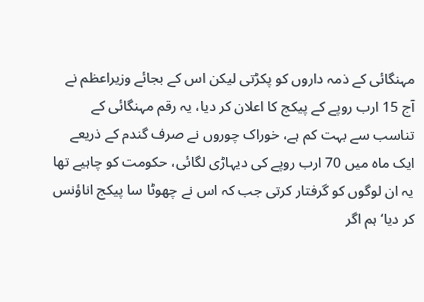مہنگائی کے ذمہ داروں کو پکڑتی لیکن اس کے بجائے وزیراعظم نے آج 15 ارب روپے کے پیکج کا اعلان کر دیا، یہ رقم مہنگائی کے تناسب سے بہت کم ہے، خوراک چوروں نے صرف گندم کے ذریعے ایک ماہ میں 70 ارب روپے کی دیہاڑی لگائی، حکومت کو چاہیے تھا یہ ان لوگوں کو گرفتار کرتی جب کہ اس نے چھوٹا سا پیکج اناؤنس کر دیا‘ ہم اگر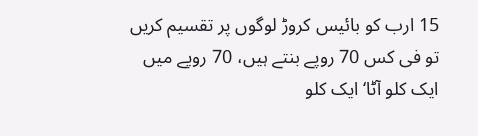15 ارب کو بائیس کروڑ لوگوں پر تقسیم کریں تو فی کس 70 روپے بنتے ہیں، 70 روپے میں ایک کلو آٹا‘ ایک کلو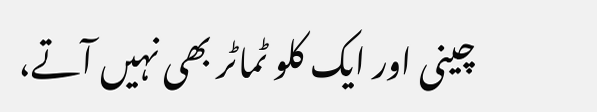چینی اور ایک کلو ٹماٹر بھی نہیں آتے،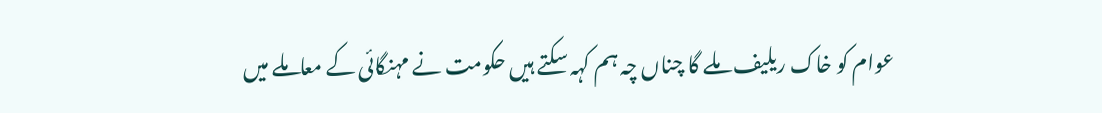عوام کو خاک ریلیف ملے گا چناں چہ ہم کہہ سکتے ہیں حکومت نے مہنگائی کے معاملے میں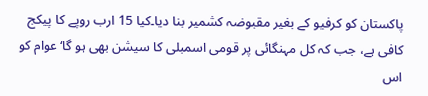پاکستان کو کرفیو کے بغیر مقبوضہ کشمیر بنا دیا۔کیا 15 ارب روپے کا پیکج کافی ہے، جب کہ کل مہنگائی پر قومی اسمبلی کا سیشن بھی ہو گا‘ عوام کو اس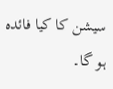سیشن کا کیا فائدہ ہو گا۔